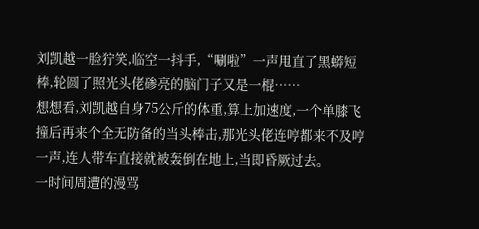刘凯越一脸狞笑,临空一抖手,“唰啦”一声甩直了黑蟒短棒,轮圆了照光头佬碜亮的脑门子又是一棍……
想想看,刘凯越自身75公斤的体重,算上加速度,一个单膝飞撞后再来个全无防备的当头棒击,那光头佬连哼都来不及哼一声,连人带车直接就被轰倒在地上,当即昏厥过去。
一时间周遭的漫骂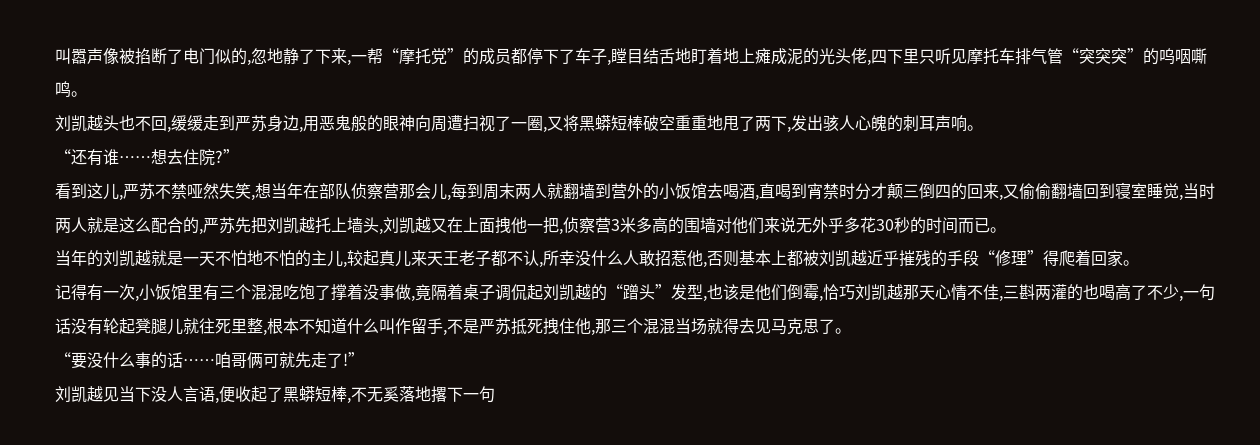叫嚣声像被掐断了电门似的,忽地静了下来,一帮“摩托党”的成员都停下了车子,瞠目结舌地盯着地上瘫成泥的光头佬,四下里只听见摩托车排气管“突突突”的呜咽嘶鸣。
刘凯越头也不回,缓缓走到严苏身边,用恶鬼般的眼神向周遭扫视了一圈,又将黑蟒短棒破空重重地甩了两下,发出骇人心魄的刺耳声响。
“还有谁……想去住院?”
看到这儿,严苏不禁哑然失笑,想当年在部队侦察营那会儿,每到周末两人就翻墙到营外的小饭馆去喝酒,直喝到宵禁时分才颠三倒四的回来,又偷偷翻墙回到寝室睡觉,当时两人就是这么配合的,严苏先把刘凯越托上墙头,刘凯越又在上面拽他一把,侦察营3米多高的围墙对他们来说无外乎多花30秒的时间而已。
当年的刘凯越就是一天不怕地不怕的主儿,较起真儿来天王老子都不认,所幸没什么人敢招惹他,否则基本上都被刘凯越近乎摧残的手段“修理”得爬着回家。
记得有一次,小饭馆里有三个混混吃饱了撑着没事做,竟隔着桌子调侃起刘凯越的“蹭头”发型,也该是他们倒霉,恰巧刘凯越那天心情不佳,三斟两灌的也喝高了不少,一句话没有轮起凳腿儿就往死里整,根本不知道什么叫作留手,不是严苏抵死拽住他,那三个混混当场就得去见马克思了。
“要没什么事的话……咱哥俩可就先走了!”
刘凯越见当下没人言语,便收起了黑蟒短棒,不无奚落地撂下一句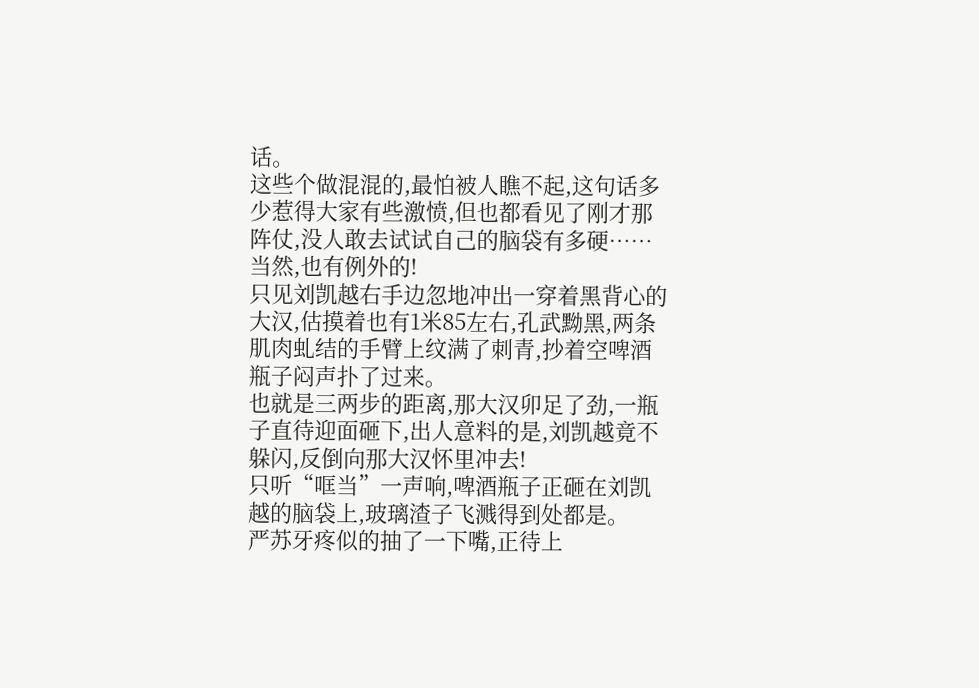话。
这些个做混混的,最怕被人瞧不起,这句话多少惹得大家有些激愤,但也都看见了刚才那阵仗,没人敢去试试自己的脑袋有多硬……
当然,也有例外的!
只见刘凯越右手边忽地冲出一穿着黑背心的大汉,估摸着也有1米85左右,孔武黝黑,两条肌肉虬结的手臂上纹满了刺青,抄着空啤酒瓶子闷声扑了过来。
也就是三两步的距离,那大汉卯足了劲,一瓶子直待迎面砸下,出人意料的是,刘凯越竟不躲闪,反倒向那大汉怀里冲去!
只听“哐当”一声响,啤酒瓶子正砸在刘凯越的脑袋上,玻璃渣子飞溅得到处都是。
严苏牙疼似的抽了一下嘴,正待上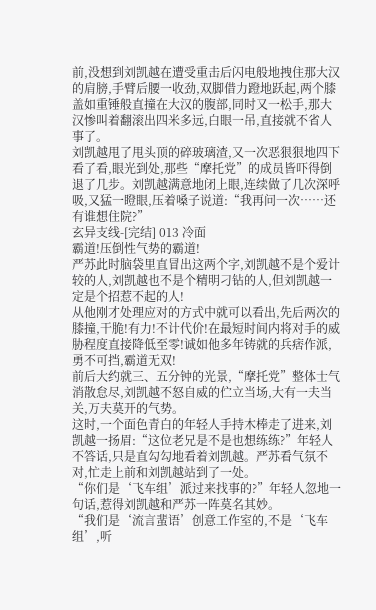前,没想到刘凯越在遭受重击后闪电般地拽住那大汉的肩膀,手臂后腰一收劲,双脚借力蹬地跃起,两个膝盖如重锤般直撞在大汉的腹部,同时又一松手,那大汉惨叫着翻滚出四米多远,白眼一吊,直接就不省人事了。
刘凯越甩了甩头顶的碎玻璃渣,又一次恶狠狠地四下看了看,眼光到处,那些“摩托党”的成员皆吓得倒退了几步。刘凯越满意地闭上眼,连续做了几次深呼吸,又猛一瞪眼,压着嗓子说道:“我再问一次……还有谁想住院?”
玄异支线-[完结] 013 冷面
霸道!压倒性气势的霸道!
严苏此时脑袋里直冒出这两个字,刘凯越不是个爱计较的人,刘凯越也不是个精明刁钻的人,但刘凯越一定是个招惹不起的人!
从他刚才处理应对的方式中就可以看出,先后两次的膝撞,干脆!有力!不计代价!在最短时间内将对手的威胁程度直接降低至零!诚如他多年铸就的兵痞作派,勇不可挡,霸道无双!
前后大约就三、五分钟的光景,“摩托党”整体士气消散怠尽,刘凯越不怒自威的伫立当场,大有一夫当关,万夫莫开的气势。
这时,一个面色青白的年轻人手持木棒走了进来,刘凯越一扬眉:“这位老兄是不是也想练练?”年轻人不答话,只是直勾勾地看着刘凯越。严苏看气氛不对,忙走上前和刘凯越站到了一处。
“你们是‘飞车组’派过来找事的?”年轻人忽地一句话,惹得刘凯越和严苏一阵莫名其妙。
“我们是‘流言蜚语’创意工作室的,不是‘飞车组’,听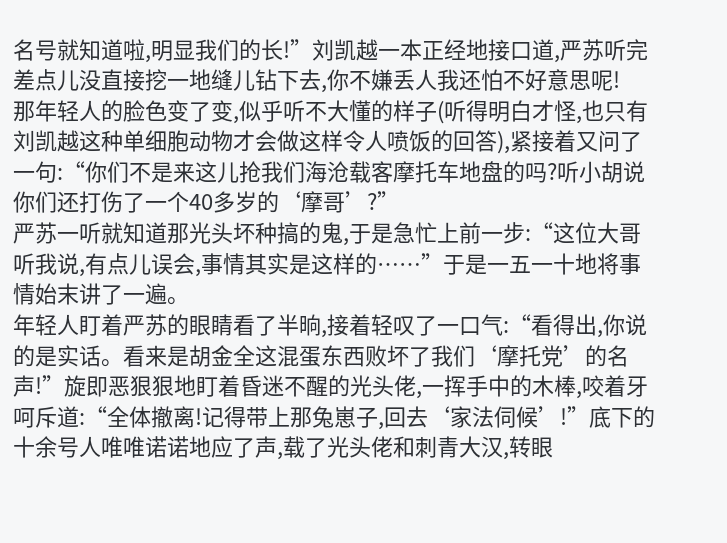名号就知道啦,明显我们的长!”刘凯越一本正经地接口道,严苏听完差点儿没直接挖一地缝儿钻下去,你不嫌丢人我还怕不好意思呢!
那年轻人的脸色变了变,似乎听不大懂的样子(听得明白才怪,也只有刘凯越这种单细胞动物才会做这样令人喷饭的回答),紧接着又问了一句:“你们不是来这儿抢我们海沧载客摩托车地盘的吗?听小胡说你们还打伤了一个40多岁的‘摩哥’?”
严苏一听就知道那光头坏种搞的鬼,于是急忙上前一步:“这位大哥听我说,有点儿误会,事情其实是这样的……”于是一五一十地将事情始末讲了一遍。
年轻人盯着严苏的眼睛看了半晌,接着轻叹了一口气:“看得出,你说的是实话。看来是胡金全这混蛋东西败坏了我们‘摩托党’的名声!”旋即恶狠狠地盯着昏迷不醒的光头佬,一挥手中的木棒,咬着牙呵斥道:“全体撤离!记得带上那兔崽子,回去‘家法伺候’!”底下的十余号人唯唯诺诺地应了声,载了光头佬和刺青大汉,转眼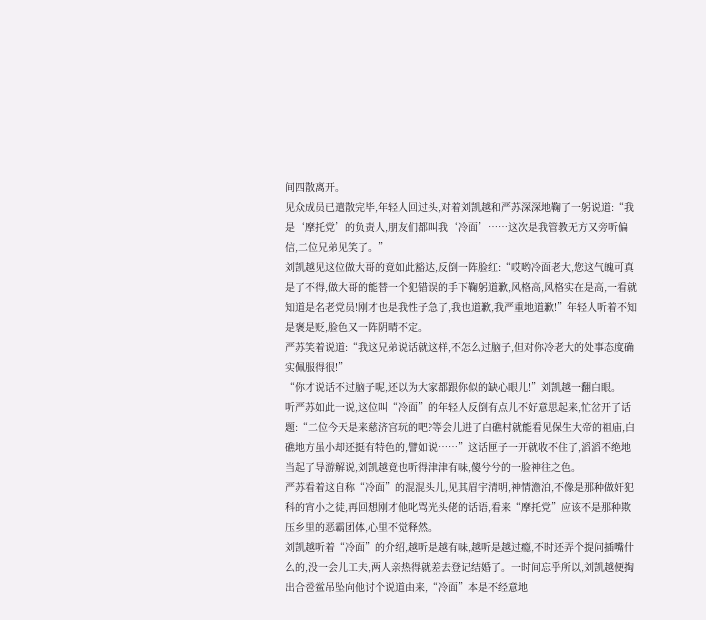间四散离开。
见众成员已遣散完毕,年轻人回过头,对着刘凯越和严苏深深地鞠了一躬说道:“我是‘摩托党’的负责人,朋友们都叫我‘冷面’……这次是我管教无方又旁听偏信,二位兄弟见笑了。”
刘凯越见这位做大哥的竟如此豁达,反倒一阵脸红:“哎哟冷面老大,您这气魄可真是了不得,做大哥的能替一个犯错误的手下鞠躬道歉,风格高,风格实在是高,一看就知道是名老党员!刚才也是我性子急了,我也道歉,我严重地道歉!”年轻人听着不知是褒是贬,脸色又一阵阴晴不定。
严苏笑着说道:“我这兄弟说话就这样,不怎么过脑子,但对你冷老大的处事态度确实佩服得很!”
“你才说话不过脑子呢,还以为大家都跟你似的缺心眼儿!”刘凯越一翻白眼。
听严苏如此一说,这位叫“冷面”的年轻人反倒有点儿不好意思起来,忙岔开了话题:“二位今天是来慈济宫玩的吧?等会儿进了白礁村就能看见保生大帝的祖庙,白礁地方虽小却还挺有特色的,譬如说……”这话匣子一开就收不住了,滔滔不绝地当起了导游解说,刘凯越竟也听得津津有味,傻兮兮的一脸神往之色。
严苏看着这自称“冷面”的混混头儿,见其眉宇清明,神情澹泊,不像是那种做奸犯科的宵小之徒,再回想刚才他叱骂光头佬的话语,看来“摩托党”应该不是那种欺压乡里的恶霸团体,心里不觉释然。
刘凯越听着“冷面”的介绍,越听是越有味,越听是越过瘾,不时还弄个提问插嘴什么的,没一会儿工夫,两人亲热得就差去登记结婚了。一时间忘乎所以,刘凯越便掏出合卺鲎吊坠向他讨个说道由来,“冷面”本是不经意地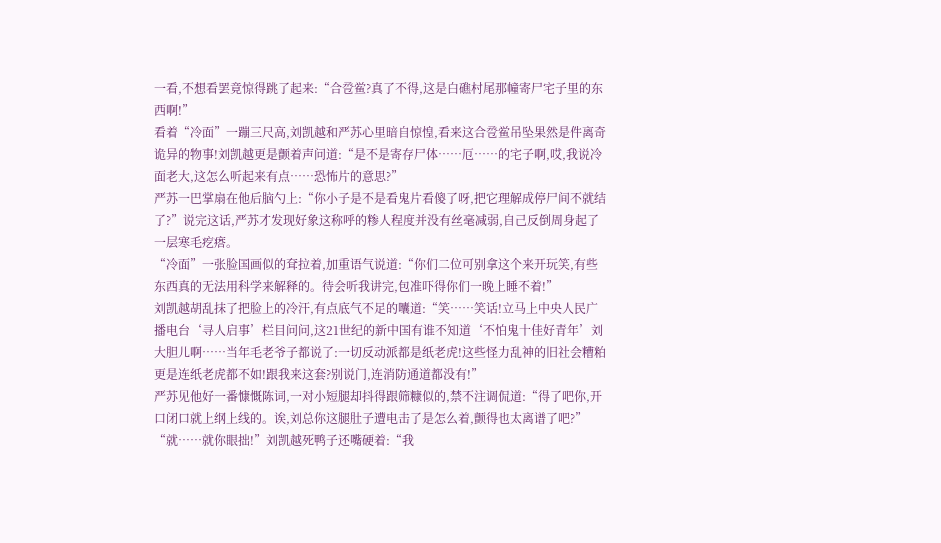一看,不想看罢竟惊得跳了起来:“合卺鲎?真了不得,这是白礁村尾那幢寄尸宅子里的东西啊!”
看着“冷面”一蹦三尺高,刘凯越和严苏心里暗自惊惶,看来这合卺鲎吊坠果然是件离奇诡异的物事!刘凯越更是颤着声问道:“是不是寄存尸体……厄……的宅子啊,哎,我说冷面老大,这怎么听起来有点……恐怖片的意思?”
严苏一巴掌扇在他后脑勺上:“你小子是不是看鬼片看傻了呀,把它理解成停尸间不就结了?”说完这话,严苏才发现好象这称呼的糁人程度并没有丝毫减弱,自己反倒周身起了一层寒毛疙瘩。
“冷面”一张脸国画似的耷拉着,加重语气说道:“你们二位可别拿这个来开玩笑,有些东西真的无法用科学来解释的。待会听我讲完,包准吓得你们一晚上睡不着!”
刘凯越胡乱抹了把脸上的冷汗,有点底气不足的囔道:“笑……笑话!立马上中央人民广播电台‘寻人启事’栏目问问,这21世纪的新中国有谁不知道‘不怕鬼十佳好青年’刘大胆儿啊……当年毛老爷子都说了:一切反动派都是纸老虎!这些怪力乱神的旧社会糟粕更是连纸老虎都不如!跟我来这套?别说门,连消防通道都没有!”
严苏见他好一番慷慨陈词,一对小短腿却抖得跟筛糠似的,禁不注调侃道:“得了吧你,开口闭口就上纲上线的。诶,刘总你这腿肚子遭电击了是怎么着,颤得也太离谱了吧?”
“就……就你眼拙!”刘凯越死鸭子还嘴硬着:“我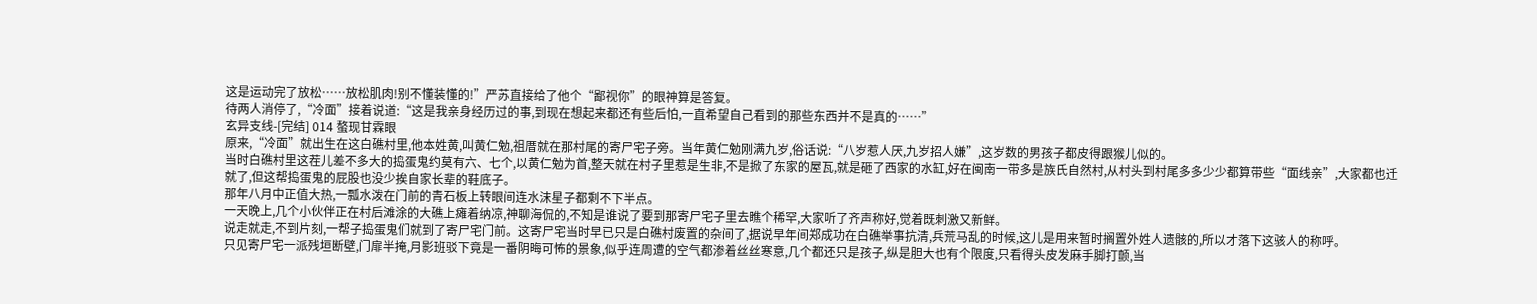这是运动完了放松……放松肌肉!别不懂装懂的!”严苏直接给了他个“鄙视你”的眼神算是答复。
待两人消停了,“冷面”接着说道:“这是我亲身经历过的事,到现在想起来都还有些后怕,一直希望自己看到的那些东西并不是真的……”
玄异支线-[完结] 014 螯现甘霖眼
原来,“冷面”就出生在这白礁村里,他本姓黄,叫黄仁勉,祖厝就在那村尾的寄尸宅子旁。当年黄仁勉刚满九岁,俗话说:“八岁惹人厌,九岁招人嫌”,这岁数的男孩子都皮得跟猴儿似的。
当时白礁村里这茬儿差不多大的捣蛋鬼约莫有六、七个,以黄仁勉为首,整天就在村子里惹是生非,不是掀了东家的屋瓦,就是砸了西家的水缸,好在闽南一带多是族氏自然村,从村头到村尾多多少少都算带些“面线亲”,大家都也迁就了,但这帮捣蛋鬼的屁股也没少挨自家长辈的鞋底子。
那年八月中正值大热,一瓢水泼在门前的青石板上转眼间连水沫星子都剩不下半点。
一天晚上,几个小伙伴正在村后滩涂的大礁上瘫着纳凉,神聊海侃的,不知是谁说了要到那寄尸宅子里去瞧个稀罕,大家听了齐声称好,觉着既刺激又新鲜。
说走就走,不到片刻,一帮子捣蛋鬼们就到了寄尸宅门前。这寄尸宅当时早已只是白礁村废置的杂间了,据说早年间郑成功在白礁举事抗清,兵荒马乱的时候,这儿是用来暂时搁置外姓人遗骸的,所以才落下这骇人的称呼。
只见寄尸宅一派残垣断壁,门扉半掩,月影班驳下竟是一番阴晦可怖的景象,似乎连周遭的空气都渗着丝丝寒意,几个都还只是孩子,纵是胆大也有个限度,只看得头皮发麻手脚打颤,当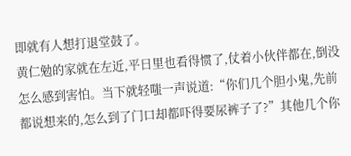即就有人想打退堂鼓了。
黄仁勉的家就在左近,平日里也看得惯了,仗着小伙伴都在,倒没怎么感到害怕。当下就轻嗤一声说道:“你们几个胆小鬼,先前都说想来的,怎么到了门口却都吓得要尿裤子了?”其他几个你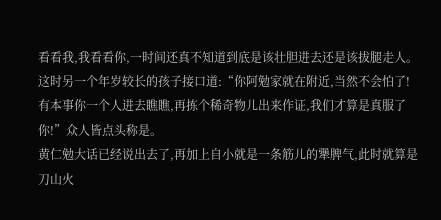看看我,我看看你,一时间还真不知道到底是该壮胆进去还是该拔腿走人。
这时另一个年岁较长的孩子接口道:“你阿勉家就在附近,当然不会怕了!有本事你一个人进去瞧瞧,再拣个稀奇物儿出来作证,我们才算是真服了你!”众人皆点头称是。
黄仁勉大话已经说出去了,再加上自小就是一条筋儿的犟脾气,此时就算是刀山火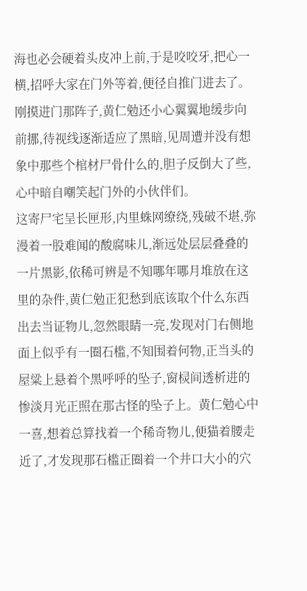海也必会硬着头皮冲上前,于是咬咬牙,把心一横,招呼大家在门外等着,便径自推门进去了。
刚摸进门那阵子,黄仁勉还小心翼翼地缓步向前挪,待视线逐渐适应了黑暗,见周遭并没有想象中那些个棺材尸骨什么的,胆子反倒大了些,心中暗自嘲笑起门外的小伙伴们。
这寄尸宅呈长匣形,内里蛛网缭绕,残破不堪,弥漫着一股难闻的酸腐味儿,渐远处层层叠叠的一片黑影,依稀可辨是不知哪年哪月堆放在这里的杂件,黄仁勉正犯愁到底该取个什么东西出去当证物儿,忽然眼睛一亮,发现对门右侧地面上似乎有一圈石槛,不知围着何物,正当头的屋粱上悬着个黑呼呼的坠子,窗棂间透析进的惨淡月光正照在那古怪的坠子上。黄仁勉心中一喜,想着总算找着一个稀奇物儿,便猫着腰走近了,才发现那石槛正圈着一个井口大小的穴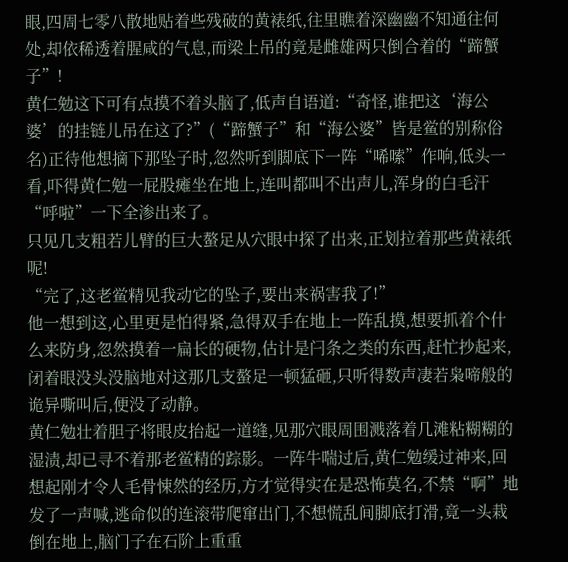眼,四周七零八散地贴着些残破的黄裱纸,往里瞧着深幽幽不知通往何处,却依稀透着腥咸的气息,而梁上吊的竟是雌雄两只倒合着的“蹄蟹子”!
黄仁勉这下可有点摸不着头脑了,低声自语道:“奇怪,谁把这‘海公婆’的挂链儿吊在这了?”(“蹄蟹子”和“海公婆”皆是鲎的别称俗名)正待他想摘下那坠子时,忽然听到脚底下一阵“唏嗦”作响,低头一看,吓得黄仁勉一屁股瘫坐在地上,连叫都叫不出声儿,浑身的白毛汗“呼啦”一下全渗出来了。
只见几支粗若儿臂的巨大螯足从穴眼中探了出来,正划拉着那些黄裱纸呢!
“完了,这老鲎精见我动它的坠子,要出来祸害我了!”
他一想到这,心里更是怕得紧,急得双手在地上一阵乱摸,想要抓着个什么来防身,忽然摸着一扁长的硬物,估计是闩条之类的东西,赶忙抄起来,闭着眼没头没脑地对这那几支螯足一顿猛砸,只听得数声凄若枭啼般的诡异嘶叫后,便没了动静。
黄仁勉壮着胆子将眼皮抬起一道缝,见那穴眼周围溅落着几滩粘糊糊的湿渍,却已寻不着那老鲎精的踪影。一阵牛喘过后,黄仁勉缓过神来,回想起刚才令人毛骨悚然的经历,方才觉得实在是恐怖莫名,不禁“啊”地发了一声喊,逃命似的连滚带爬窜出门,不想慌乱间脚底打滑,竟一头栽倒在地上,脑门子在石阶上重重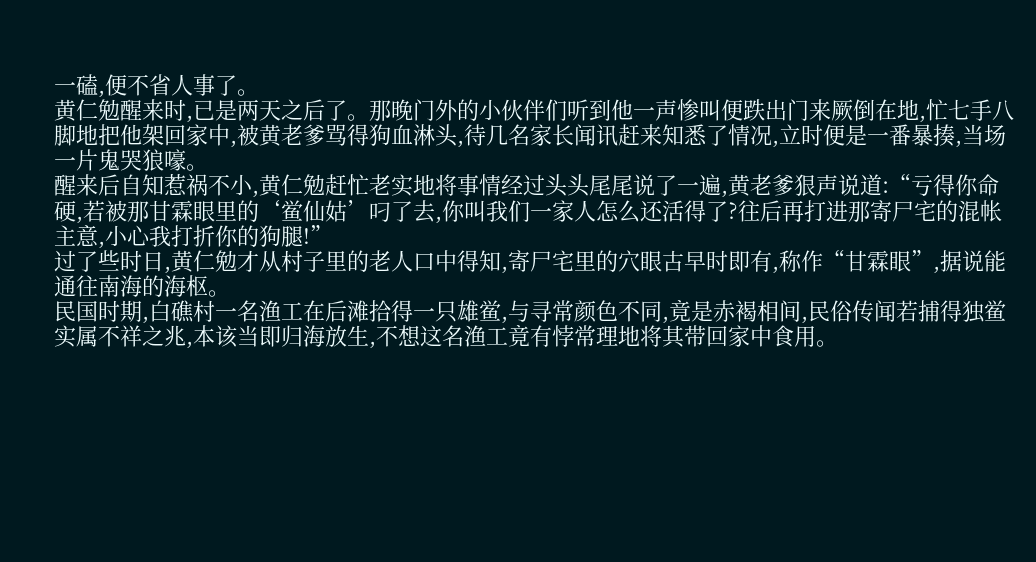一磕,便不省人事了。
黄仁勉醒来时,已是两天之后了。那晚门外的小伙伴们听到他一声惨叫便跌出门来厥倒在地,忙七手八脚地把他架回家中,被黄老爹骂得狗血淋头,待几名家长闻讯赶来知悉了情况,立时便是一番暴揍,当场一片鬼哭狼嚎。
醒来后自知惹祸不小,黄仁勉赶忙老实地将事情经过头头尾尾说了一遍,黄老爹狠声说道:“亏得你命硬,若被那甘霖眼里的‘鲎仙姑’叼了去,你叫我们一家人怎么还活得了?往后再打进那寄尸宅的混帐主意,小心我打折你的狗腿!”
过了些时日,黄仁勉才从村子里的老人口中得知,寄尸宅里的穴眼古早时即有,称作“甘霖眼”,据说能通往南海的海枢。
民国时期,白礁村一名渔工在后滩拾得一只雄鲎,与寻常颜色不同,竟是赤褐相间,民俗传闻若捕得独鲎实属不祥之兆,本该当即归海放生,不想这名渔工竟有悖常理地将其带回家中食用。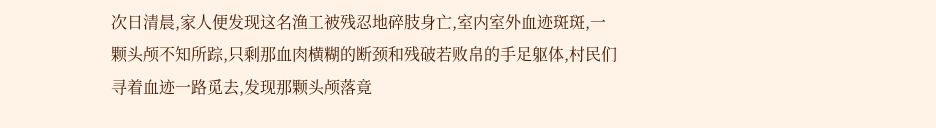次日清晨,家人便发现这名渔工被残忍地碎肢身亡,室内室外血迹斑斑,一颗头颅不知所踪,只剩那血肉横糊的断颈和残破若败帛的手足躯体,村民们寻着血迹一路觅去,发现那颗头颅落竟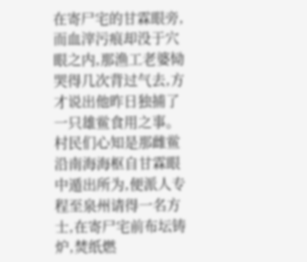在寄尸宅的甘霖眼旁,而血滓污痕却没于穴眼之内,那渔工老婆恸哭得几次背过气去,方才说出他昨日独捕了一只雄鲎食用之事。
村民们心知是那雌鲎沿南海海枢自甘霖眼中遁出所为,便派人专程至泉州请得一名方士,在寄尸宅前布坛铸炉,焚纸燃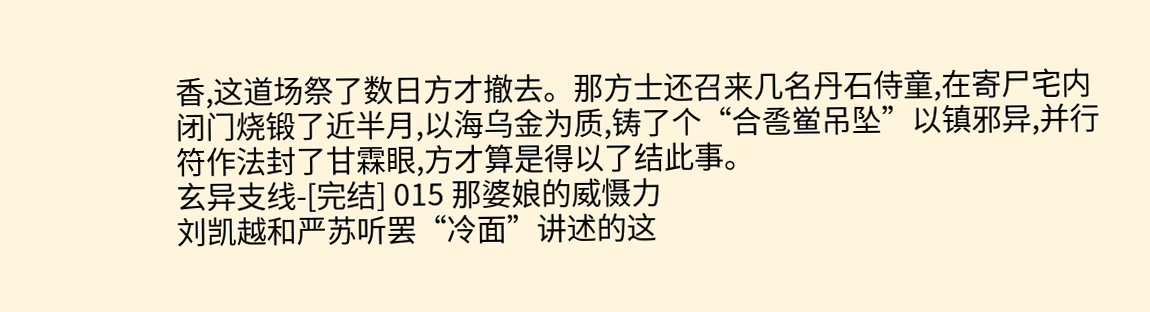香,这道场祭了数日方才撤去。那方士还召来几名丹石侍童,在寄尸宅内闭门烧锻了近半月,以海乌金为质,铸了个“合卺鲎吊坠”以镇邪异,并行符作法封了甘霖眼,方才算是得以了结此事。
玄异支线-[完结] 015 那婆娘的威慑力
刘凯越和严苏听罢“冷面”讲述的这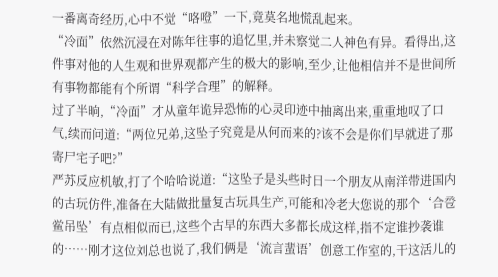一番离奇经历,心中不觉“咯噔”一下,竟莫名地慌乱起来。
“冷面”依然沉浸在对陈年往事的追忆里,并未察觉二人神色有异。看得出,这件事对他的人生观和世界观都产生的极大的影响,至少,让他相信并不是世间所有事物都能有个所谓“科学合理”的解释。
过了半晌,“冷面”才从童年诡异恐怖的心灵印迹中抽离出来,重重地叹了口气,续而问道:“两位兄弟,这坠子究竟是从何而来的?该不会是你们早就进了那寄尸宅子吧?”
严苏反应机敏,打了个哈哈说道:“这坠子是头些时日一个朋友从南洋带进国内的古玩仿件,准备在大陆做批量复古玩具生产,可能和冷老大您说的那个‘合卺鲎吊坠’有点相似而已,这些个古早的东西大多都长成这样,指不定谁抄袭谁的……刚才这位刘总也说了,我们俩是‘流言蜚语’创意工作室的,干这活儿的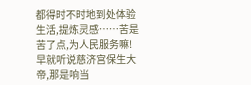都得时不时地到处体验生活,提炼灵感……苦是苦了点,为人民服务嘛!早就听说慈济宫保生大帝,那是响当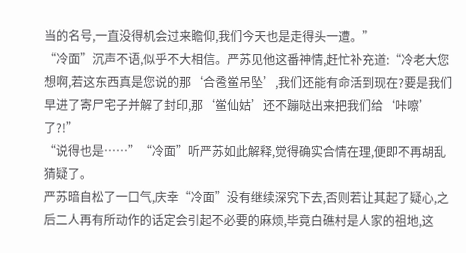当的名号,一直没得机会过来瞻仰,我们今天也是走得头一遭。”
“冷面”沉声不语,似乎不大相信。严苏见他这番神情,赶忙补充道:“冷老大您想啊,若这东西真是您说的那‘合卺鲎吊坠’,我们还能有命活到现在?要是我们早进了寄尸宅子并解了封印,那‘鲎仙姑’还不蹦哒出来把我们给‘咔嚓’了?!”
“说得也是……”“冷面”听严苏如此解释,觉得确实合情在理,便即不再胡乱猜疑了。
严苏暗自松了一口气,庆幸“冷面”没有继续深究下去,否则若让其起了疑心,之后二人再有所动作的话定会引起不必要的麻烦,毕竟白礁村是人家的祖地,这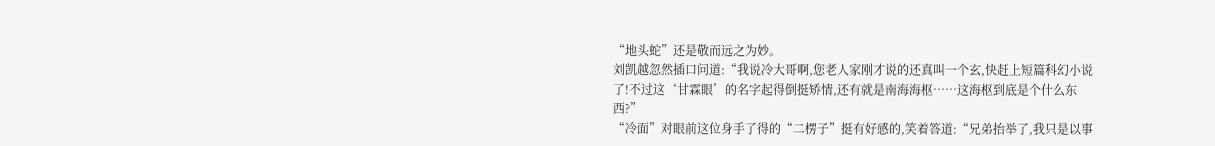“地头蛇”还是敬而远之为妙。
刘凯越忽然插口问道:“我说冷大哥啊,您老人家刚才说的还真叫一个玄,快赶上短篇科幻小说了!不过这‘甘霖眼’的名字起得倒挺矫情,还有就是南海海枢……这海枢到底是个什么东西?”
“冷面”对眼前这位身手了得的“二楞子”挺有好感的,笑着答道:“兄弟抬举了,我只是以事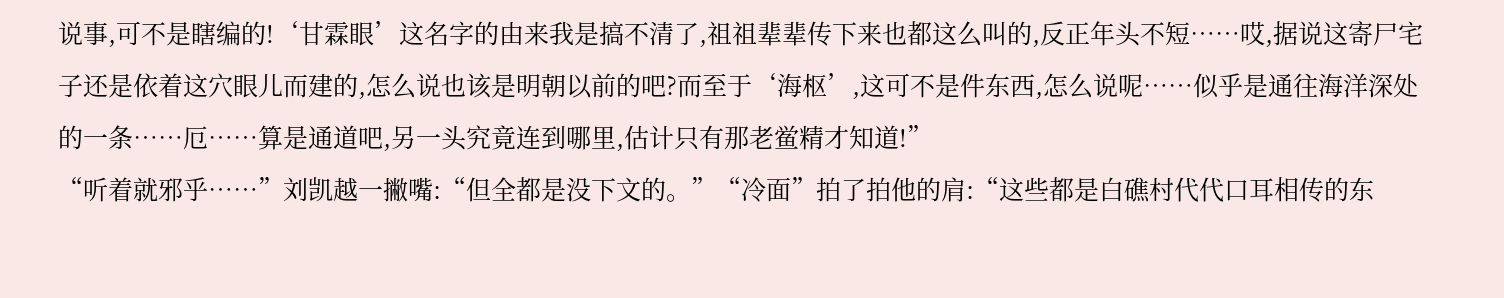说事,可不是瞎编的!‘甘霖眼’这名字的由来我是搞不清了,祖祖辈辈传下来也都这么叫的,反正年头不短……哎,据说这寄尸宅子还是依着这穴眼儿而建的,怎么说也该是明朝以前的吧?而至于‘海枢’,这可不是件东西,怎么说呢……似乎是通往海洋深处的一条……厄……算是通道吧,另一头究竟连到哪里,估计只有那老鲎精才知道!”
“听着就邪乎……”刘凯越一撇嘴:“但全都是没下文的。”“冷面”拍了拍他的肩:“这些都是白礁村代代口耳相传的东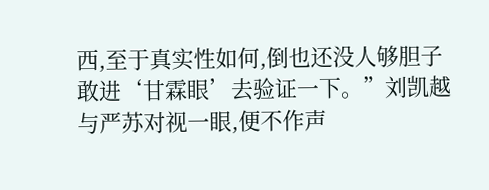西,至于真实性如何,倒也还没人够胆子敢进‘甘霖眼’去验证一下。”刘凯越与严苏对视一眼,便不作声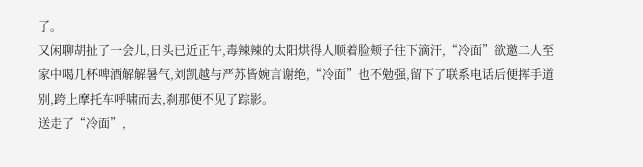了。
又闲聊胡扯了一会儿,日头已近正午,毒辣辣的太阳烘得人顺着脸颊子往下滴汗,“冷面”欲邀二人至家中喝几杯啤酒解解暑气,刘凯越与严苏皆婉言谢绝,“冷面”也不勉强,留下了联系电话后便挥手道别,跨上摩托车呼啸而去,刹那便不见了踪影。
送走了“冷面”,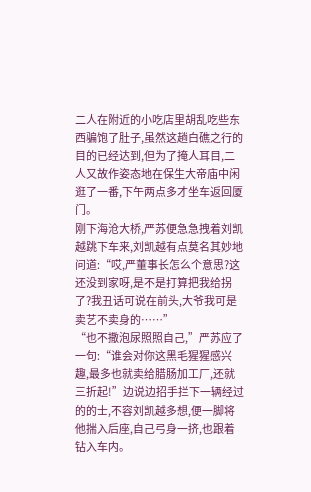二人在附近的小吃店里胡乱吃些东西骗饱了肚子,虽然这趟白礁之行的目的已经达到,但为了掩人耳目,二人又故作姿态地在保生大帝庙中闲逛了一番,下午两点多才坐车返回厦门。
刚下海沧大桥,严苏便急急拽着刘凯越跳下车来,刘凯越有点莫名其妙地问道:“哎,严董事长怎么个意思?这还没到家呀,是不是打算把我给拐了?我丑话可说在前头,大爷我可是卖艺不卖身的……”
“也不撒泡尿照照自己,”严苏应了一句:“谁会对你这黑毛猩猩感兴趣,最多也就卖给腊肠加工厂,还就三折起!”边说边招手拦下一辆经过的的士,不容刘凯越多想,便一脚将他揣入后座,自己弓身一挤,也跟着钻入车内。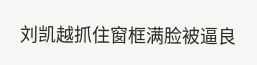刘凯越抓住窗框满脸被逼良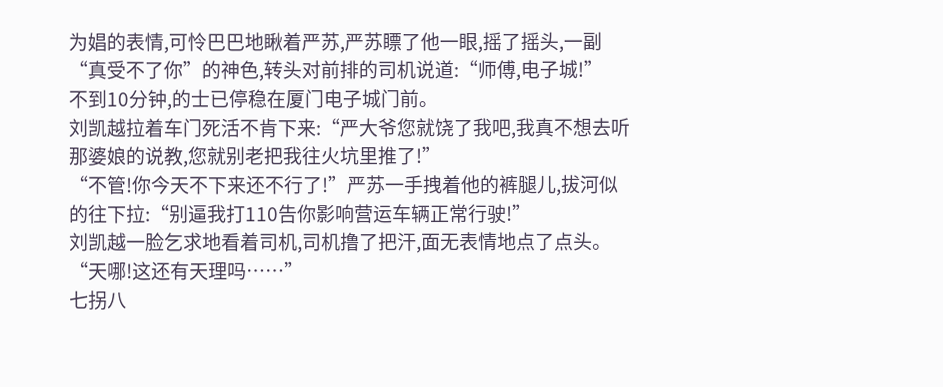为娼的表情,可怜巴巴地瞅着严苏,严苏瞟了他一眼,摇了摇头,一副“真受不了你”的神色,转头对前排的司机说道:“师傅,电子城!”
不到10分钟,的士已停稳在厦门电子城门前。
刘凯越拉着车门死活不肯下来:“严大爷您就饶了我吧,我真不想去听那婆娘的说教,您就别老把我往火坑里推了!”
“不管!你今天不下来还不行了!”严苏一手拽着他的裤腿儿,拔河似的往下拉:“别逼我打110告你影响营运车辆正常行驶!”
刘凯越一脸乞求地看着司机,司机撸了把汗,面无表情地点了点头。
“天哪!这还有天理吗……”
七拐八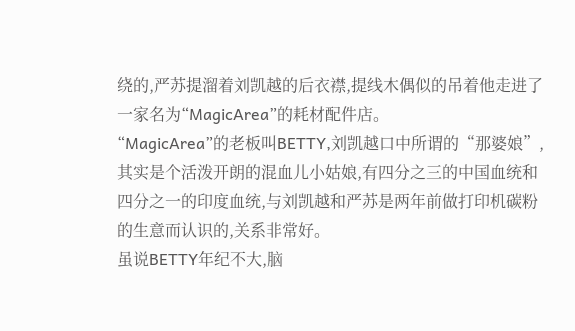绕的,严苏提溜着刘凯越的后衣襟,提线木偶似的吊着他走进了一家名为“MagicArea”的耗材配件店。
“MagicArea”的老板叫BETTY,刘凯越口中所谓的“那婆娘”,其实是个活泼开朗的混血儿小姑娘,有四分之三的中国血统和四分之一的印度血统,与刘凯越和严苏是两年前做打印机碳粉的生意而认识的,关系非常好。
虽说BETTY年纪不大,脑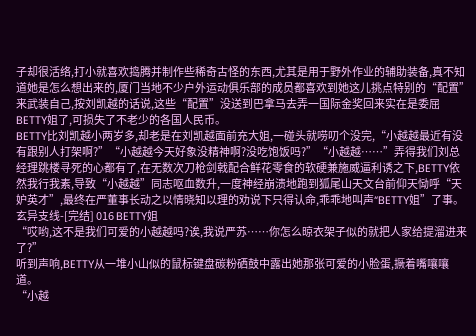子却很活络,打小就喜欢捣腾并制作些稀奇古怪的东西,尤其是用于野外作业的辅助装备,真不知道她是怎么想出来的,厦门当地不少户外运动俱乐部的成员都喜欢到她这儿挑点特别的“配置”来武装自己,按刘凯越的话说,这些“配置”没送到巴拿马去弄一国际金奖回来实在是委屈BETTY姐了,可损失了不老少的各国人民币。
BETTY比刘凯越小两岁多,却老是在刘凯越面前充大姐,一碰头就唠叨个没完,“小越越最近有没有跟别人打架啊?”“小越越今天好象没精神啊?没吃饱饭吗?”“小越越……”弄得我们刘总经理跳楼寻死的心都有了,在无数次刀枪剑戟配合鲜花零食的软硬兼施威逼利诱之下,BETTY依然我行我素,导致“小越越”同志呕血数升,一度神经崩溃地跑到狐尾山天文台前仰天恸呼“天妒英才”,最终在严董事长动之以情晓知以理的劝说下只得认命,乖乖地叫声“BETTY姐”了事。
玄异支线-[完结] 016 BETTY姐
“哎哟,这不是我们可爱的小越越吗?诶,我说严苏……你怎么晾衣架子似的就把人家给提溜进来了?”
听到声响,BETTY从一堆小山似的鼠标键盘碳粉硒鼓中露出她那张可爱的小脸蛋,撅着嘴嚷嚷道。
“小越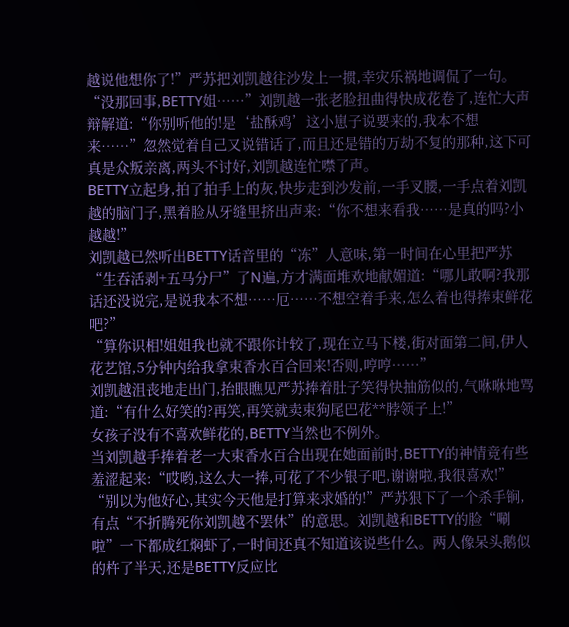越说他想你了!”严苏把刘凯越往沙发上一掼,幸灾乐祸地调侃了一句。
“没那回事,BETTY姐……”刘凯越一张老脸扭曲得快成花卷了,连忙大声辩解道:“你别听他的!是‘盐酥鸡’这小崽子说要来的,我本不想来……”忽然觉着自己又说错话了,而且还是错的万劫不复的那种,这下可真是众叛亲离,两头不讨好,刘凯越连忙噤了声。
BETTY立起身,拍了拍手上的灰,快步走到沙发前,一手叉腰,一手点着刘凯越的脑门子,黑着脸从牙缝里挤出声来:“你不想来看我……是真的吗?小越越!”
刘凯越已然听出BETTY话音里的“冻”人意味,第一时间在心里把严苏“生吞活剥+五马分尸”了N遍,方才满面堆欢地献媚道:“哪儿敢啊?我那话还没说完,是说我本不想……厄……不想空着手来,怎么着也得捧束鲜花吧?”
“算你识相!姐姐我也就不跟你计较了,现在立马下楼,街对面第二间,伊人花艺馆,5分钟内给我拿束香水百合回来!否则,哼哼……”
刘凯越沮丧地走出门,抬眼瞧见严苏捧着肚子笑得快抽筋似的,气咻咻地骂道:“有什么好笑的?再笑,再笑就卖束狗尾巴花**脖领子上!”
女孩子没有不喜欢鲜花的,BETTY当然也不例外。
当刘凯越手捧着老一大束香水百合出现在她面前时,BETTY的神情竟有些羞涩起来:“哎哟,这么大一捧,可花了不少银子吧,谢谢啦,我很喜欢!”
“别以为他好心,其实今天他是打算来求婚的!”严苏狠下了一个杀手锏,有点“不折腾死你刘凯越不罢休”的意思。刘凯越和BETTY的脸“唰啦”一下都成红焖虾了,一时间还真不知道该说些什么。两人像呆头鹅似的杵了半天,还是BETTY反应比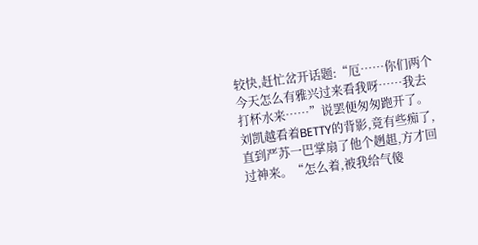较快,赶忙岔开话题:“厄……你们两个今天怎么有雅兴过来看我呀……我去打杯水来……”说罢便匆匆跑开了。
刘凯越看着BETTY的背影,竟有些痴了,直到严苏一巴掌扇了他个趔趄,方才回过神来。“怎么着,被我给气傻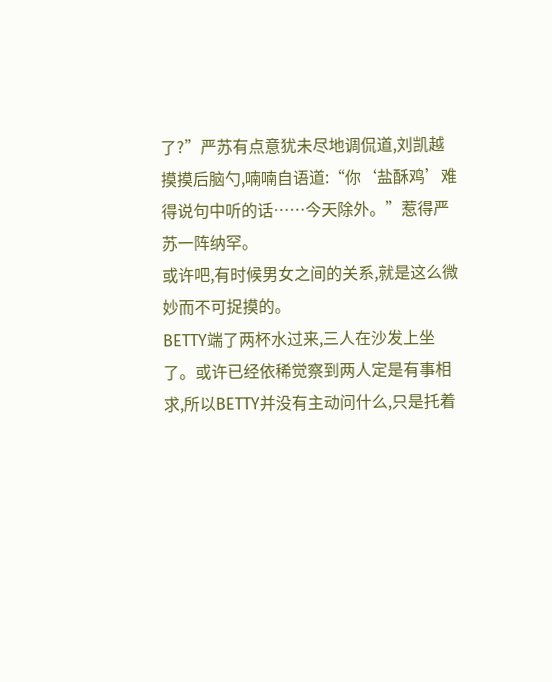了?”严苏有点意犹未尽地调侃道,刘凯越摸摸后脑勺,喃喃自语道:“你‘盐酥鸡’难得说句中听的话……今天除外。”惹得严苏一阵纳罕。
或许吧,有时候男女之间的关系,就是这么微妙而不可捉摸的。
BETTY端了两杯水过来,三人在沙发上坐了。或许已经依稀觉察到两人定是有事相求,所以BETTY并没有主动问什么,只是托着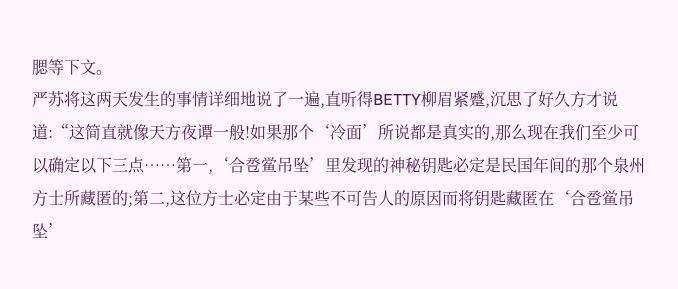腮等下文。
严苏将这两天发生的事情详细地说了一遍,直听得BETTY柳眉紧蹙,沉思了好久方才说道:“这简直就像天方夜谭一般!如果那个‘冷面’所说都是真实的,那么现在我们至少可以确定以下三点……第一,‘合卺鲎吊坠’里发现的神秘钥匙必定是民国年间的那个泉州方士所藏匿的;第二,这位方士必定由于某些不可告人的原因而将钥匙藏匿在‘合卺鲎吊坠’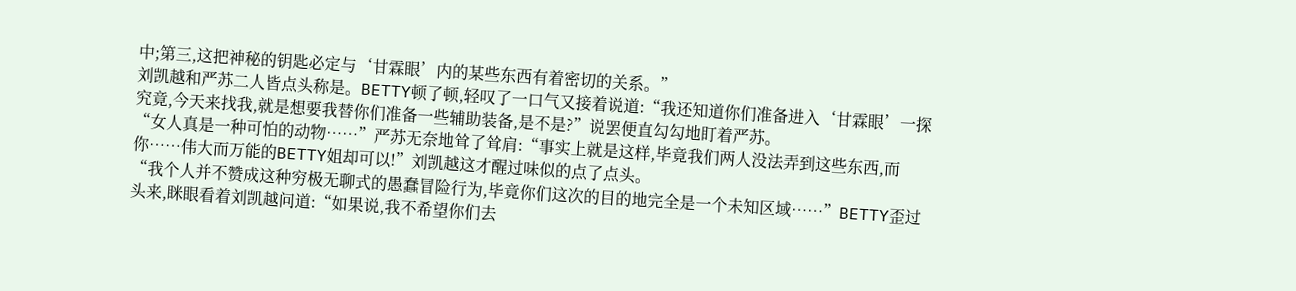中;第三,这把神秘的钥匙必定与‘甘霖眼’内的某些东西有着密切的关系。”
刘凯越和严苏二人皆点头称是。BETTY顿了顿,轻叹了一口气又接着说道:“我还知道你们准备进入‘甘霖眼’一探究竟,今天来找我,就是想要我替你们准备一些辅助装备,是不是?”说罢便直勾勾地盯着严苏。
“女人真是一种可怕的动物……”严苏无奈地耸了耸肩:“事实上就是这样,毕竟我们两人没法弄到这些东西,而你……伟大而万能的BETTY姐却可以!”刘凯越这才醒过味似的点了点头。
“我个人并不赞成这种穷极无聊式的愚蠢冒险行为,毕竟你们这次的目的地完全是一个未知区域……”BETTY歪过头来,眯眼看着刘凯越问道:“如果说,我不希望你们去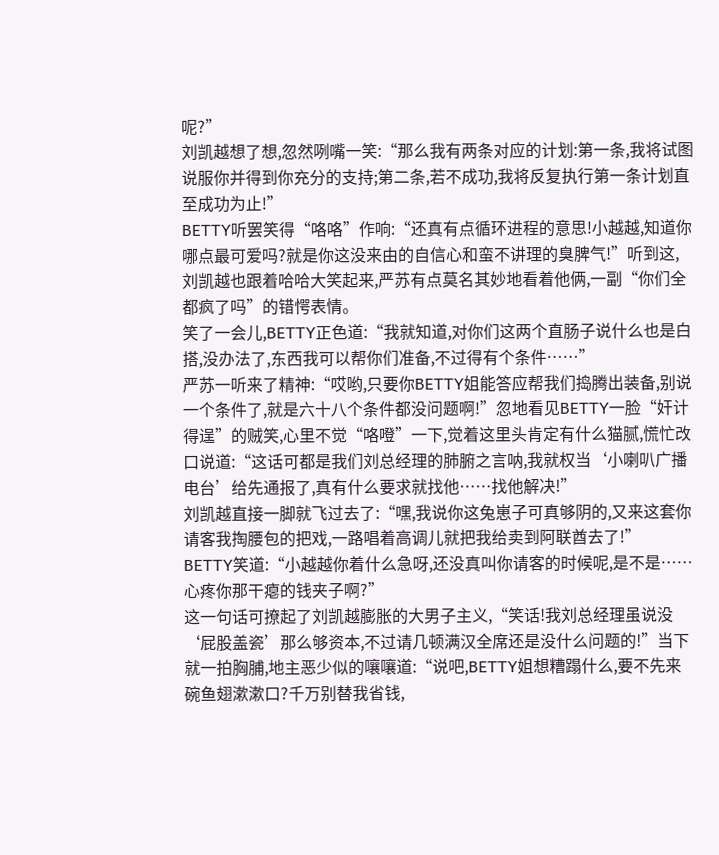呢?”
刘凯越想了想,忽然咧嘴一笑:“那么我有两条对应的计划:第一条,我将试图说服你并得到你充分的支持;第二条,若不成功,我将反复执行第一条计划直至成功为止!”
BETTY听罢笑得“咯咯”作响:“还真有点循环进程的意思!小越越,知道你哪点最可爱吗?就是你这没来由的自信心和蛮不讲理的臭脾气!”听到这,刘凯越也跟着哈哈大笑起来,严苏有点莫名其妙地看着他俩,一副“你们全都疯了吗”的错愕表情。
笑了一会儿,BETTY正色道:“我就知道,对你们这两个直肠子说什么也是白搭,没办法了,东西我可以帮你们准备,不过得有个条件……”
严苏一听来了精神:“哎哟,只要你BETTY姐能答应帮我们捣腾出装备,别说一个条件了,就是六十八个条件都没问题啊!”忽地看见BETTY一脸“奸计得逞”的贼笑,心里不觉“咯噔”一下,觉着这里头肯定有什么猫腻,慌忙改口说道:“这话可都是我们刘总经理的肺腑之言呐,我就权当‘小喇叭广播电台’给先通报了,真有什么要求就找他……找他解决!”
刘凯越直接一脚就飞过去了:“嘿,我说你这兔崽子可真够阴的,又来这套你请客我掏腰包的把戏,一路唱着高调儿就把我给卖到阿联酋去了!”
BETTY笑道:“小越越你着什么急呀,还没真叫你请客的时候呢,是不是……心疼你那干瘪的钱夹子啊?”
这一句话可撩起了刘凯越膨胀的大男子主义,“笑话!我刘总经理虽说没‘屁股盖瓷’那么够资本,不过请几顿满汉全席还是没什么问题的!”当下就一拍胸脯,地主恶少似的嚷嚷道:“说吧,BETTY姐想糟蹋什么,要不先来碗鱼翅漱漱口?千万别替我省钱,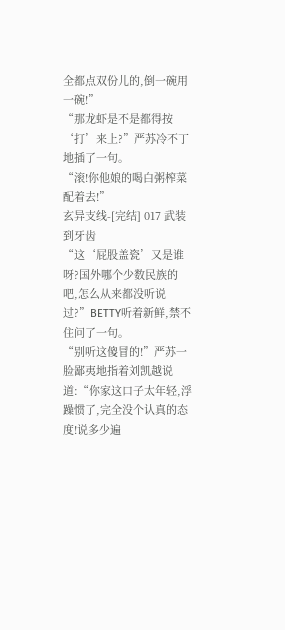全都点双份儿的,倒一碗用一碗!”
“那龙虾是不是都得按‘打’来上?”严苏冷不丁地插了一句。
“滚!你他娘的喝白粥榨菜配着去!”
玄异支线-[完结] 017 武装到牙齿
“这‘屁股盖瓷’又是谁呀?国外哪个少数民族的吧,怎么从来都没听说过?”BETTY听着新鲜,禁不住问了一句。
“别听这傻冒的!”严苏一脸鄙夷地指着刘凯越说道:“你家这口子太年轻,浮躁惯了,完全没个认真的态度!说多少遍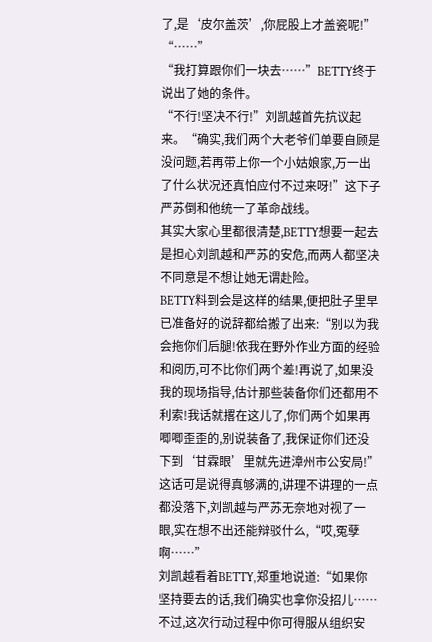了,是‘皮尔盖茨’,你屁股上才盖瓷呢!”
“……”
“我打算跟你们一块去……”BETTY终于说出了她的条件。
“不行!坚决不行!”刘凯越首先抗议起来。“确实,我们两个大老爷们单要自顾是没问题,若再带上你一个小姑娘家,万一出了什么状况还真怕应付不过来呀!”这下子严苏倒和他统一了革命战线。
其实大家心里都很清楚,BETTY想要一起去是担心刘凯越和严苏的安危,而两人都坚决不同意是不想让她无谓赴险。
BETTY料到会是这样的结果,便把肚子里早已准备好的说辞都给搬了出来:“别以为我会拖你们后腿!依我在野外作业方面的经验和阅历,可不比你们两个差!再说了,如果没我的现场指导,估计那些装备你们还都用不利索!我话就撂在这儿了,你们两个如果再唧唧歪歪的,别说装备了,我保证你们还没下到‘甘霖眼’里就先进漳州市公安局!”这话可是说得真够满的,讲理不讲理的一点都没落下,刘凯越与严苏无奈地对视了一眼,实在想不出还能辩驳什么,“哎,冤孽啊……”
刘凯越看着BETTY,郑重地说道:“如果你坚持要去的话,我们确实也拿你没招儿……不过,这次行动过程中你可得服从组织安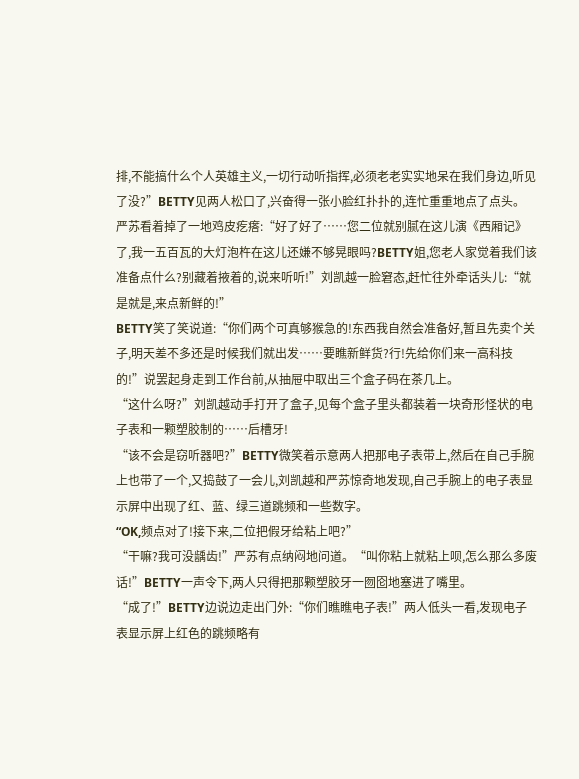排,不能搞什么个人英雄主义,一切行动听指挥,必须老老实实地呆在我们身边,听见了没?”BETTY见两人松口了,兴奋得一张小脸红扑扑的,连忙重重地点了点头。
严苏看着掉了一地鸡皮疙瘩:“好了好了……您二位就别腻在这儿演《西厢记》了,我一五百瓦的大灯泡杵在这儿还嫌不够晃眼吗?BETTY姐,您老人家觉着我们该准备点什么?别藏着掖着的,说来听听!”刘凯越一脸窘态,赶忙往外牵话头儿:“就是就是,来点新鲜的!”
BETTY笑了笑说道:“你们两个可真够猴急的!东西我自然会准备好,暂且先卖个关子,明天差不多还是时候我们就出发……要瞧新鲜货?行!先给你们来一高科技的!”说罢起身走到工作台前,从抽屉中取出三个盒子码在茶几上。
“这什么呀?”刘凯越动手打开了盒子,见每个盒子里头都装着一块奇形怪状的电子表和一颗塑胶制的……后槽牙!
“该不会是窃听器吧?”BETTY微笑着示意两人把那电子表带上,然后在自己手腕上也带了一个,又捣鼓了一会儿,刘凯越和严苏惊奇地发现,自己手腕上的电子表显示屏中出现了红、蓝、绿三道跳频和一些数字。
“OK,频点对了!接下来,二位把假牙给粘上吧?”
“干嘛?我可没龋齿!”严苏有点纳闷地问道。“叫你粘上就粘上呗,怎么那么多废话!”BETTY一声令下,两人只得把那颗塑胶牙一囫囵地塞进了嘴里。
“成了!”BETTY边说边走出门外:“你们瞧瞧电子表!”两人低头一看,发现电子表显示屏上红色的跳频略有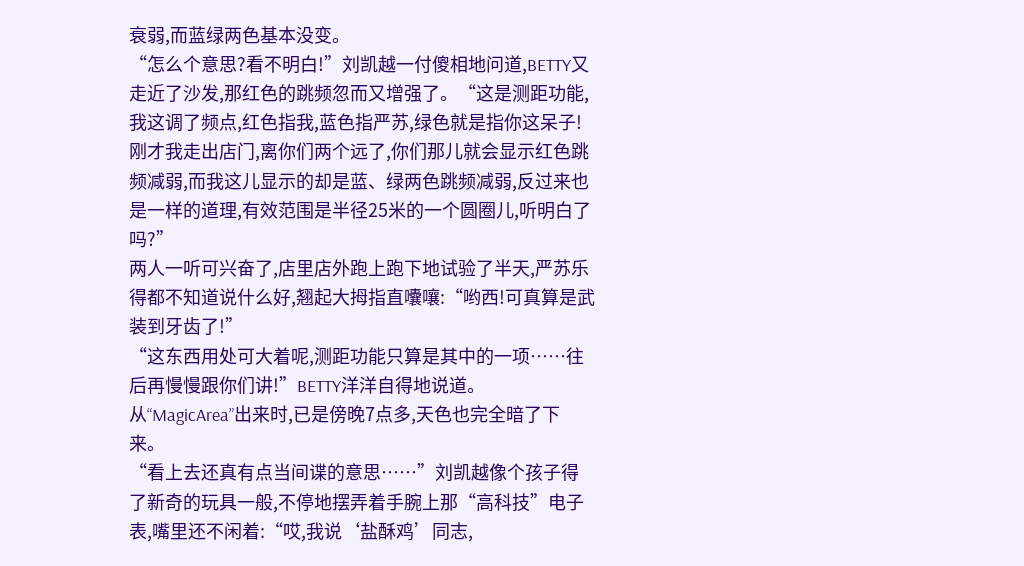衰弱,而蓝绿两色基本没变。
“怎么个意思?看不明白!”刘凯越一付傻相地问道,BETTY又走近了沙发,那红色的跳频忽而又增强了。“这是测距功能,我这调了频点,红色指我,蓝色指严苏,绿色就是指你这呆子!刚才我走出店门,离你们两个远了,你们那儿就会显示红色跳频减弱,而我这儿显示的却是蓝、绿两色跳频减弱,反过来也是一样的道理,有效范围是半径25米的一个圆圈儿,听明白了吗?”
两人一听可兴奋了,店里店外跑上跑下地试验了半天,严苏乐得都不知道说什么好,翘起大拇指直囔嚷:“哟西!可真算是武装到牙齿了!”
“这东西用处可大着呢,测距功能只算是其中的一项……往后再慢慢跟你们讲!”BETTY洋洋自得地说道。
从“MagicArea”出来时,已是傍晚7点多,天色也完全暗了下来。
“看上去还真有点当间谍的意思……”刘凯越像个孩子得了新奇的玩具一般,不停地摆弄着手腕上那“高科技”电子表,嘴里还不闲着:“哎,我说‘盐酥鸡’同志,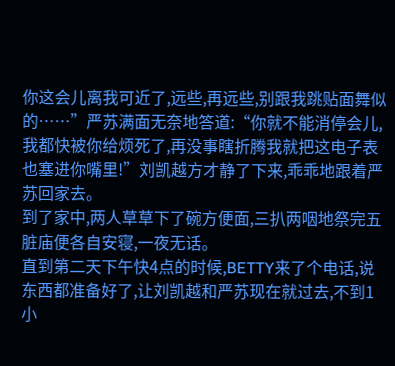你这会儿离我可近了,远些,再远些,别跟我跳贴面舞似的……”严苏满面无奈地答道:“你就不能消停会儿,我都快被你给烦死了,再没事瞎折腾我就把这电子表也塞进你嘴里!”刘凯越方才静了下来,乖乖地跟着严苏回家去。
到了家中,两人草草下了碗方便面,三扒两咽地祭完五脏庙便各自安寝,一夜无话。
直到第二天下午快4点的时候,BETTY来了个电话,说东西都准备好了,让刘凯越和严苏现在就过去,不到1小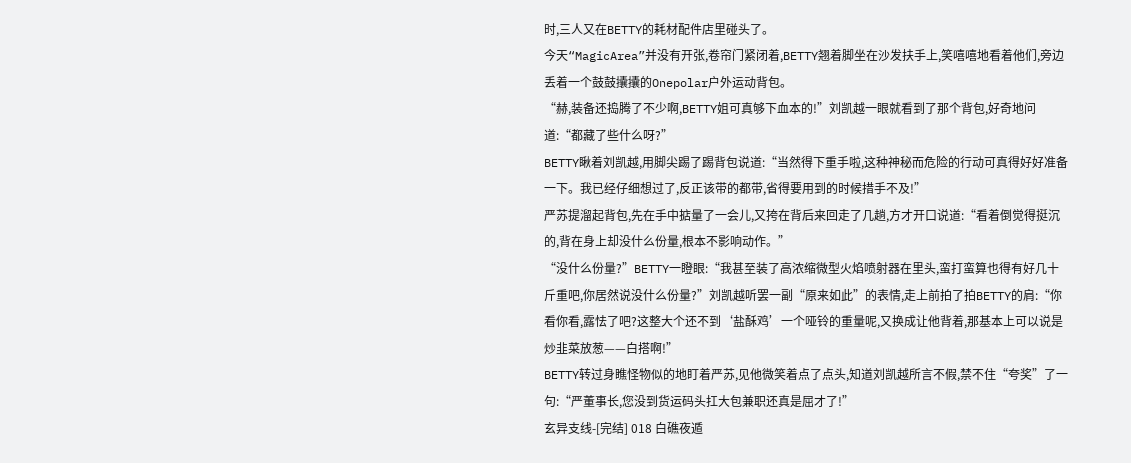时,三人又在BETTY的耗材配件店里碰头了。
今天“MagicArea”并没有开张,卷帘门紧闭着,BETTY翘着脚坐在沙发扶手上,笑嘻嘻地看着他们,旁边丢着一个鼓鼓攮攮的Onepolar户外运动背包。
“赫,装备还捣腾了不少啊,BETTY姐可真够下血本的!”刘凯越一眼就看到了那个背包,好奇地问道:“都藏了些什么呀?”
BETTY瞅着刘凯越,用脚尖踢了踢背包说道:“当然得下重手啦,这种神秘而危险的行动可真得好好准备一下。我已经仔细想过了,反正该带的都带,省得要用到的时候措手不及!”
严苏提溜起背包,先在手中掂量了一会儿,又挎在背后来回走了几趟,方才开口说道:“看着倒觉得挺沉的,背在身上却没什么份量,根本不影响动作。”
“没什么份量?”BETTY一瞪眼:“我甚至装了高浓缩微型火焰喷射器在里头,蛮打蛮算也得有好几十斤重吧,你居然说没什么份量?”刘凯越听罢一副“原来如此”的表情,走上前拍了拍BETTY的肩:“你看你看,露怯了吧?这整大个还不到‘盐酥鸡’一个哑铃的重量呢,又换成让他背着,那基本上可以说是炒韭菜放葱——白搭啊!”
BETTY转过身瞧怪物似的地盯着严苏,见他微笑着点了点头,知道刘凯越所言不假,禁不住“夸奖”了一句:“严董事长,您没到货运码头扛大包兼职还真是屈才了!”
玄异支线-[完结] 018 白礁夜遁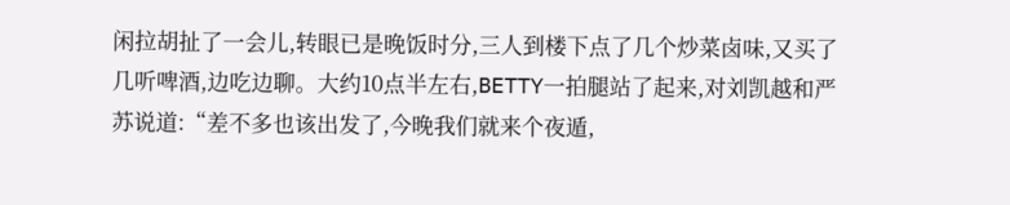闲拉胡扯了一会儿,转眼已是晚饭时分,三人到楼下点了几个炒菜卤味,又买了几听啤酒,边吃边聊。大约10点半左右,BETTY一拍腿站了起来,对刘凯越和严苏说道:“差不多也该出发了,今晚我们就来个夜遁,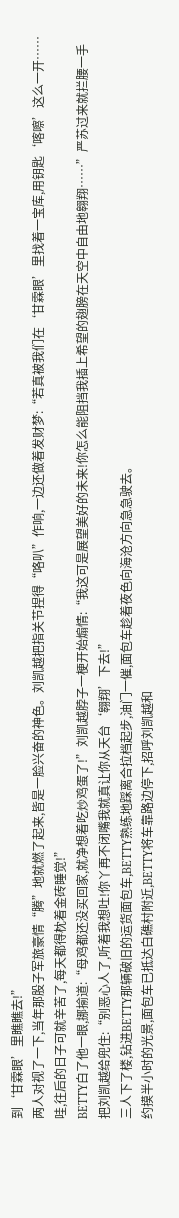到‘甘霖眼’里瞧瞧去!”
两人对视了一下,当年那股子军旅豪情“腾”地就燃了起来,皆是一脸兴奋的神色。刘凯越把指关节捏得“咯叭”作响,一边还做着发财梦:“若真被我们在‘甘霖眼’里找着一宝库,用钥匙‘喀嚓’这么一开……哇,往后的日子可就辛苦了,每天都得枕着金砖睡觉!”
BETTY白了他一眼,挪揄道:“母鸡都还没买回家,就净想着吃炒鸡蛋了!”刘凯越脖子一梗开始煽情:“我这可是展望美好的未来!你怎么能阻挡我插上希望的翅膀在天空中自由地翱翔……”严苏过来就拦腰一手把刘凯越给兜住:“别恶心人了,听着我想吐!你丫再不闭嘴我就真让你从天台‘翱翔’下去!”
三人下了楼,钻进BETTY那辆破旧的运货面包车,BETTY熟练地踩离合拉档起步,油门一催,面包车趁着夜色向海沧方向急急驶去。
约摸半小时的光景,面包车已抵达白礁村附近,BETTY将车靠路边停下,招呼刘凯越和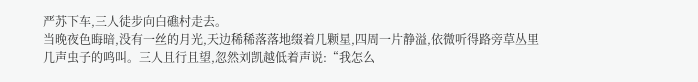严苏下车,三人徒步向白礁村走去。
当晚夜色晦暗,没有一丝的月光,天边稀稀落落地缀着几颗星,四周一片静溢,依微听得路旁草丛里几声虫子的鸣叫。三人且行且望,忽然刘凯越低着声说:“我怎么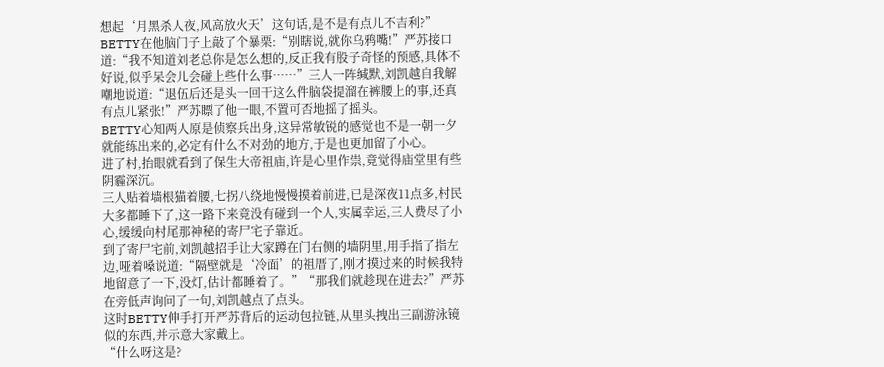想起‘月黑杀人夜,风高放火天’这句话,是不是有点儿不吉利?”
BETTY在他脑门子上敲了个暴栗:“别瞎说,就你乌鸦嘴!”严苏接口道:“我不知道刘老总你是怎么想的,反正我有股子奇怪的预感,具体不好说,似乎呆会儿会碰上些什么事……”三人一阵缄默,刘凯越自我解嘲地说道:“退伍后还是头一回干这么件脑袋提溜在裤腰上的事,还真有点儿紧张!”严苏瞟了他一眼,不置可否地摇了摇头。
BETTY心知两人原是侦察兵出身,这异常敏锐的感觉也不是一朝一夕就能练出来的,必定有什么不对劲的地方,于是也更加留了小心。
进了村,抬眼就看到了保生大帝祖庙,许是心里作祟,竟觉得庙堂里有些阴霾深沉。
三人贴着墙根猫着腰,七拐八绕地慢慢摸着前进,已是深夜11点多,村民大多都睡下了,这一路下来竟没有碰到一个人,实属幸运,三人费尽了小心,缓缓向村尾那神秘的寄尸宅子靠近。
到了寄尸宅前,刘凯越招手让大家蹲在门右侧的墙阴里,用手指了指左边,哑着嗓说道:“隔壁就是‘冷面’的祖厝了,刚才摸过来的时候我特地留意了一下,没灯,估计都睡着了。”“那我们就趁现在进去?”严苏在旁低声询问了一句,刘凯越点了点头。
这时BETTY伸手打开严苏背后的运动包拉链,从里头拽出三副游泳镜似的东西,并示意大家戴上。
“什么呀这是?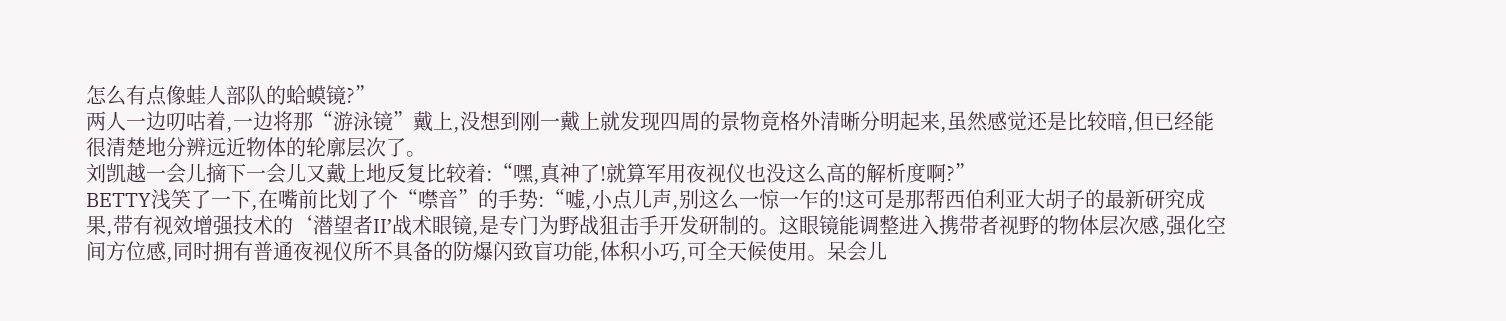怎么有点像蛙人部队的蛤蟆镜?”
两人一边叨咕着,一边将那“游泳镜”戴上,没想到刚一戴上就发现四周的景物竟格外清晰分明起来,虽然感觉还是比较暗,但已经能很清楚地分辨远近物体的轮廓层次了。
刘凯越一会儿摘下一会儿又戴上地反复比较着:“嘿,真神了!就算军用夜视仪也没这么高的解析度啊?”
BETTY浅笑了一下,在嘴前比划了个“噤音”的手势:“嘘,小点儿声,别这么一惊一乍的!这可是那帮西伯利亚大胡子的最新研究成果,带有视效增强技术的‘潜望者II’战术眼镜,是专门为野战狙击手开发研制的。这眼镜能调整进入携带者视野的物体层次感,强化空间方位感,同时拥有普通夜视仪所不具备的防爆闪致盲功能,体积小巧,可全天候使用。呆会儿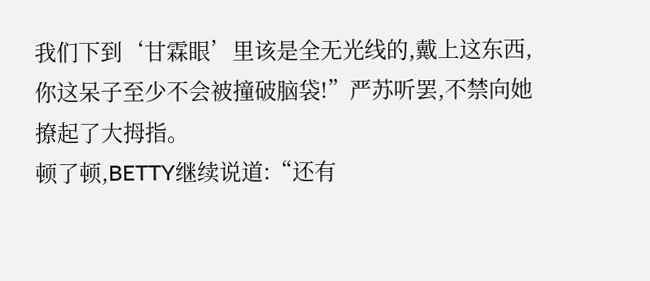我们下到‘甘霖眼’里该是全无光线的,戴上这东西,你这呆子至少不会被撞破脑袋!”严苏听罢,不禁向她撩起了大拇指。
顿了顿,BETTY继续说道:“还有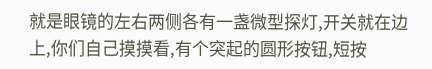就是眼镜的左右两侧各有一盏微型探灯,开关就在边上,你们自己摸摸看,有个突起的圆形按钮,短按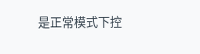是正常模式下控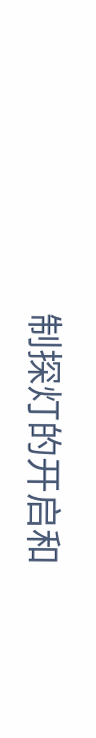制探灯的开启和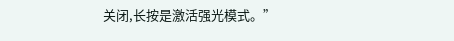关闭,长按是激活强光模式。”